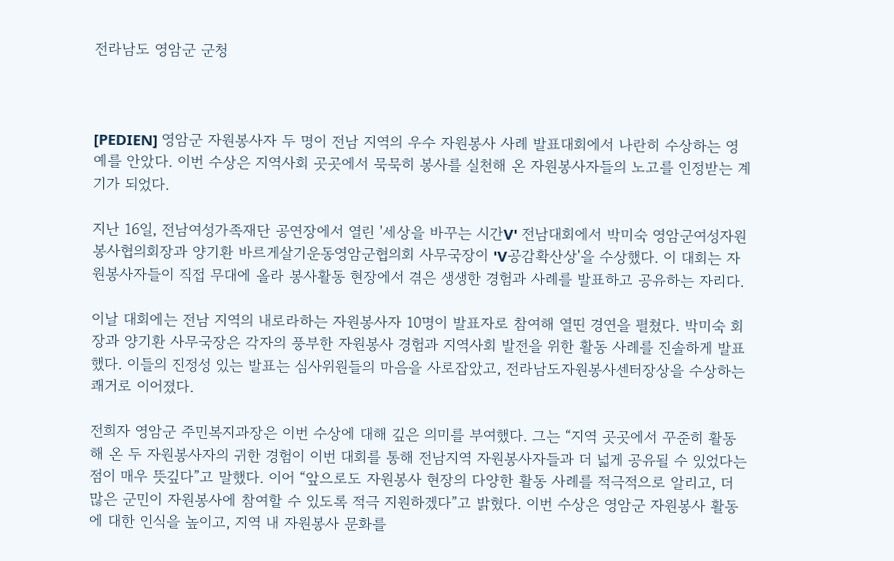전라남도 영암군 군청



[PEDIEN] 영암군 자원봉사자 두 명이 전남 지역의 우수 자원봉사 사례 발표대회에서 나란히 수상하는 영예를 안았다. 이번 수상은 지역사회 곳곳에서 묵묵히 봉사를 실천해 온 자원봉사자들의 노고를 인정받는 계기가 되었다.

지난 16일, 전남여성가족재단 공연장에서 열린 '세상을 바꾸는 시간V' 전남대회에서 박미숙 영암군여성자원봉사협의회장과 양기환 바르게살기운동영암군협의회 사무국장이 'V공감확산상'을 수상했다. 이 대회는 자원봉사자들이 직접 무대에 올라 봉사활동 현장에서 겪은 생생한 경험과 사례를 발표하고 공유하는 자리다.

이날 대회에는 전남 지역의 내로라하는 자원봉사자 10명이 발표자로 참여해 열띤 경연을 펼쳤다. 박미숙 회장과 양기환 사무국장은 각자의 풍부한 자원봉사 경험과 지역사회 발전을 위한 활동 사례를 진솔하게 발표했다. 이들의 진정성 있는 발표는 심사위원들의 마음을 사로잡았고, 전라남도자원봉사센터장상을 수상하는 쾌거로 이어졌다.

전희자 영암군 주민복지과장은 이번 수상에 대해 깊은 의미를 부여했다. 그는 “지역 곳곳에서 꾸준히 활동해 온 두 자원봉사자의 귀한 경험이 이번 대회를 통해 전남지역 자원봉사자들과 더 넓게 공유될 수 있었다는 점이 매우 뜻깊다”고 말했다. 이어 “앞으로도 자원봉사 현장의 다양한 활동 사례를 적극적으로 알리고, 더 많은 군민이 자원봉사에 참여할 수 있도록 적극 지원하겠다”고 밝혔다. 이번 수상은 영암군 자원봉사 활동에 대한 인식을 높이고, 지역 내 자원봉사 문화를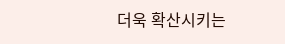더욱 확산시키는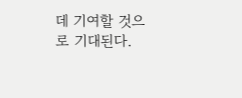데 기여할 것으로 기대된다.